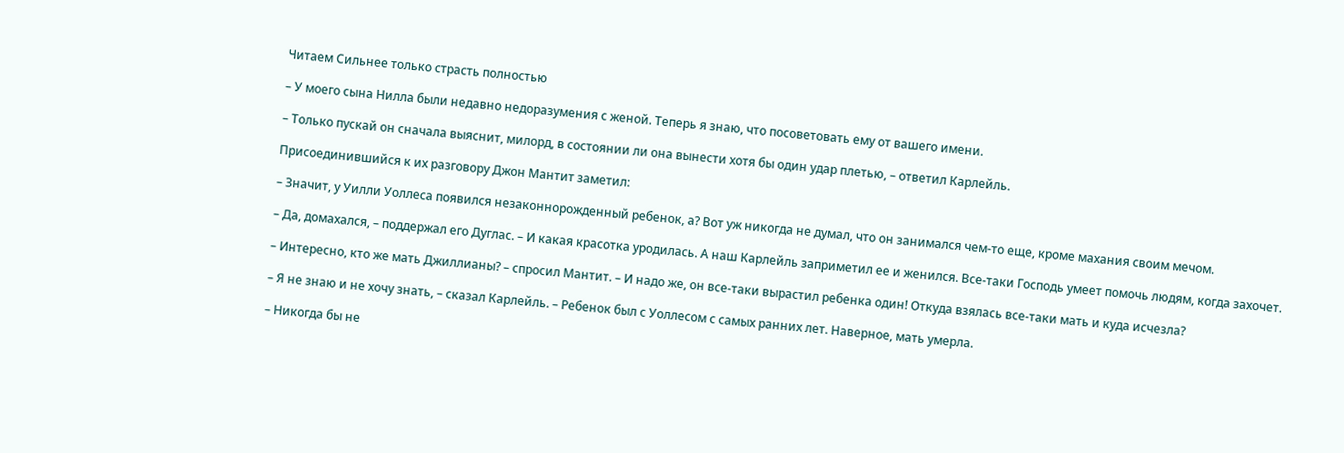Читаем Сильнее только страсть полностью

– У моего сына Нилла были недавно недоразумения с женой. Теперь я знаю, что посоветовать ему от вашего имени.

– Только пускай он сначала выяснит, милорд, в состоянии ли она вынести хотя бы один удар плетью, – ответил Карлейль.

Присоединившийся к их разговору Джон Мантит заметил:

– Значит, у Уилли Уоллеса появился незаконнорожденный ребенок, а? Вот уж никогда не думал, что он занимался чем-то еще, кроме махания своим мечом.

– Да, домахался, – поддержал его Дуглас. – И какая красотка уродилась. А наш Карлейль заприметил ее и женился. Все-таки Господь умеет помочь людям, когда захочет.

– Интересно, кто же мать Джиллианы? – спросил Мантит. – И надо же, он все-таки вырастил ребенка один! Откуда взялась все-таки мать и куда исчезла?

– Я не знаю и не хочу знать, – сказал Карлейль. – Ребенок был с Уоллесом с самых ранних лет. Наверное, мать умерла.

– Никогда бы не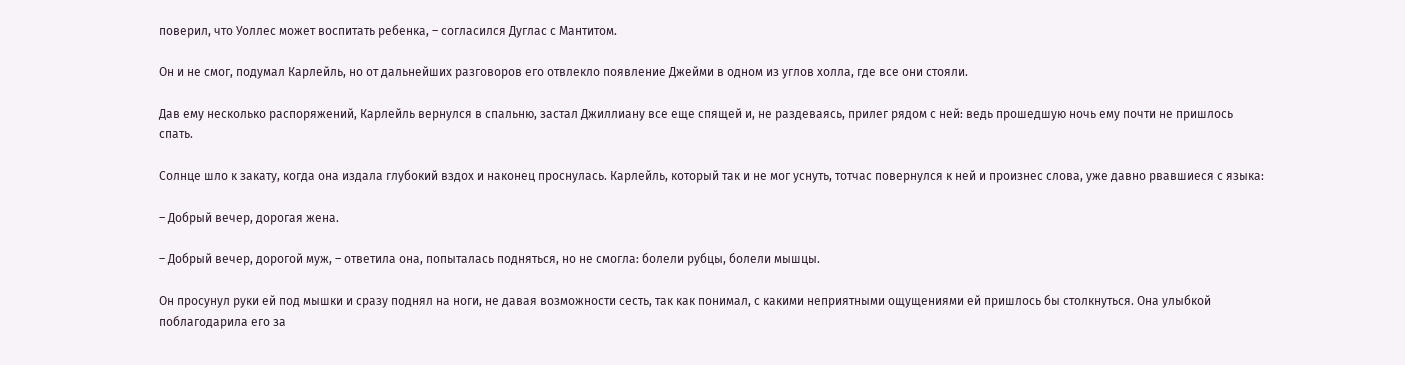поверил, что Уоллес может воспитать ребенка, – согласился Дуглас с Мантитом.

Он и не смог, подумал Карлейль, но от дальнейших разговоров его отвлекло появление Джейми в одном из углов холла, где все они стояли.

Дав ему несколько распоряжений, Карлейль вернулся в спальню, застал Джиллиану все еще спящей и, не раздеваясь, прилег рядом с ней: ведь прошедшую ночь ему почти не пришлось спать.

Солнце шло к закату, когда она издала глубокий вздох и наконец проснулась. Карлейль, который так и не мог уснуть, тотчас повернулся к ней и произнес слова, уже давно рвавшиеся с языка:

– Добрый вечер, дорогая жена.

– Добрый вечер, дорогой муж, – ответила она, попыталась подняться, но не смогла: болели рубцы, болели мышцы.

Он просунул руки ей под мышки и сразу поднял на ноги, не давая возможности сесть, так как понимал, с какими неприятными ощущениями ей пришлось бы столкнуться. Она улыбкой поблагодарила его за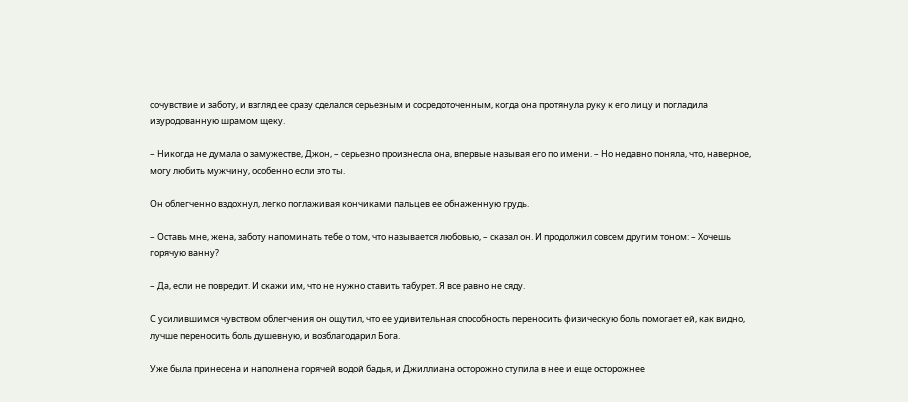сочувствие и заботу, и взгляд ее сразу сделался серьезным и сосредоточенным, когда она протянула руку к его лицу и погладила изуродованную шрамом щеку.

– Никогда не думала о замужестве, Джон, – серьезно произнесла она, впервые называя его по имени. – Но недавно поняла, что, наверное, могу любить мужчину, особенно если это ты.

Он облегченно вздохнул, легко поглаживая кончиками пальцев ее обнаженную грудь.

– Оставь мне, жена, заботу напоминать тебе о том, что называется любовью, – сказал он. И продолжил совсем другим тоном: – Хочешь горячую ванну?

– Да, если не повредит. И скажи им, что не нужно ставить табурет. Я все равно не сяду.

С усилившимся чувством облегчения он ощутил, что ее удивительная способность переносить физическую боль помогает ей, как видно, лучше переносить боль душевную, и возблагодарил Бога.

Уже была принесена и наполнена горячей водой бадья, и Джиллиана осторожно ступила в нее и еще осторожнее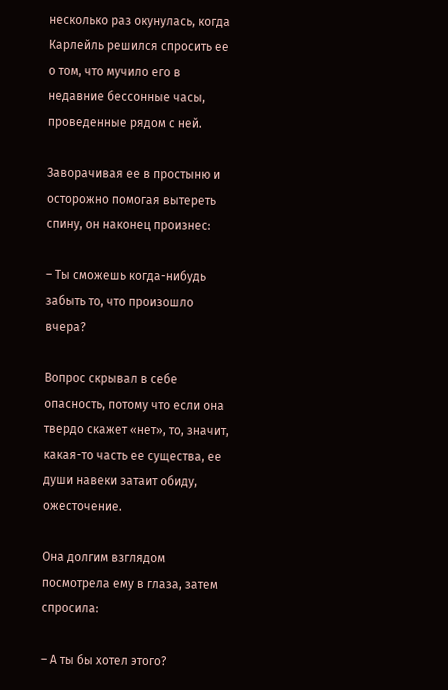несколько раз окунулась, когда Карлейль решился спросить ее о том, что мучило его в недавние бессонные часы, проведенные рядом с ней.

Заворачивая ее в простыню и осторожно помогая вытереть спину, он наконец произнес:

– Ты сможешь когда-нибудь забыть то, что произошло вчера?

Вопрос скрывал в себе опасность, потому что если она твердо скажет «нет», то, значит, какая-то часть ее существа, ее души навеки затаит обиду, ожесточение.

Она долгим взглядом посмотрела ему в глаза, затем спросила:

– А ты бы хотел этого?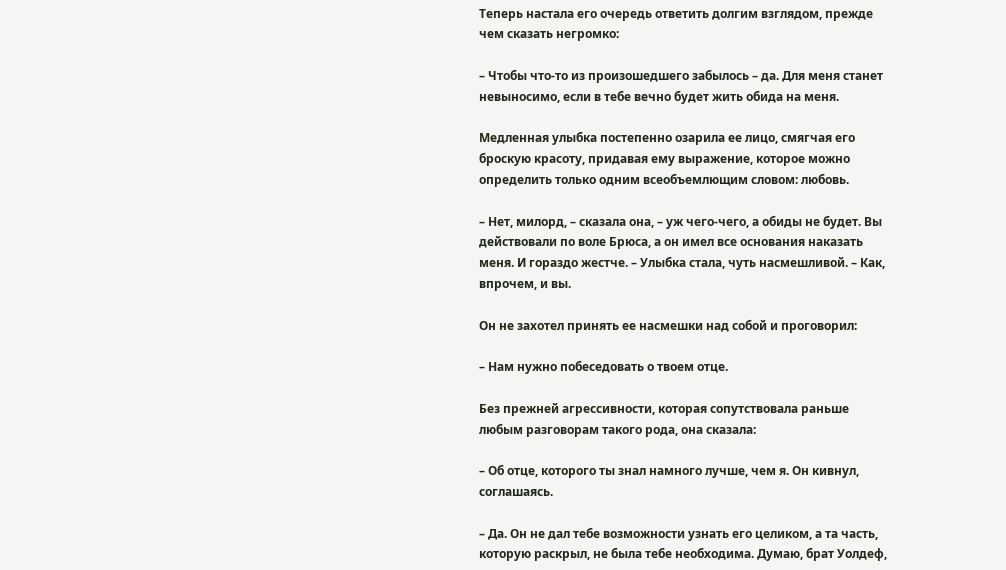Теперь настала его очередь ответить долгим взглядом, прежде чем сказать негромко:

– Чтобы что-то из произошедшего забылось – да. Для меня станет невыносимо, если в тебе вечно будет жить обида на меня.

Медленная улыбка постепенно озарила ее лицо, смягчая его броскую красоту, придавая ему выражение, которое можно определить только одним всеобъемлющим словом: любовь.

– Нет, милорд, – сказала она, – уж чего-чего, а обиды не будет. Вы действовали по воле Брюса, а он имел все основания наказать меня. И гораздо жестче. – Улыбка стала, чуть насмешливой. – Как, впрочем, и вы.

Он не захотел принять ее насмешки над собой и проговорил:

– Нам нужно побеседовать о твоем отце.

Без прежней агрессивности, которая сопутствовала раньше любым разговорам такого рода, она сказала:

– Об отце, которого ты знал намного лучше, чем я. Он кивнул, соглашаясь.

– Да. Он не дал тебе возможности узнать его целиком, а та часть, которую раскрыл, не была тебе необходима. Думаю, брат Уолдеф,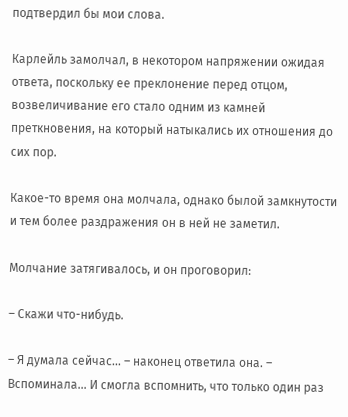подтвердил бы мои слова.

Карлейль замолчал, в некотором напряжении ожидая ответа, поскольку ее преклонение перед отцом, возвеличивание его стало одним из камней преткновения, на который натыкались их отношения до сих пор.

Какое-то время она молчала, однако былой замкнутости и тем более раздражения он в ней не заметил.

Молчание затягивалось, и он проговорил:

– Скажи что-нибудь.

– Я думала сейчас... – наконец ответила она. – Вспоминала... И смогла вспомнить, что только один раз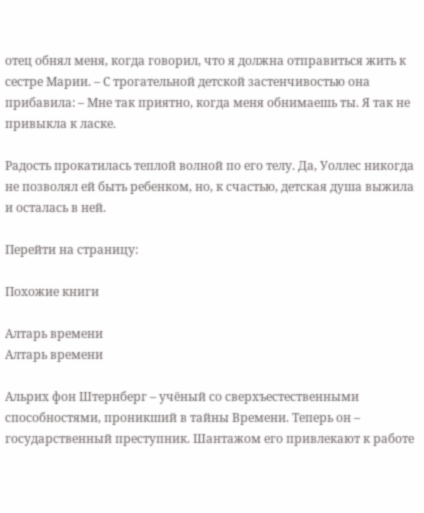отец обнял меня, когда говорил, что я должна отправиться жить к сестре Марии. – С трогательной детской застенчивостью она прибавила: – Мне так приятно, когда меня обнимаешь ты. Я так не привыкла к ласке.

Радость прокатилась теплой волной по его телу. Да, Уоллес никогда не позволял ей быть ребенком, но, к счастью, детская душа выжила и осталась в ней.

Перейти на страницу:

Похожие книги

Алтарь времени
Алтарь времени

Альрих фон Штернберг – учёный со сверхъестественными способностями, проникший в тайны Времени. Теперь он – государственный преступник. Шантажом его привлекают к работе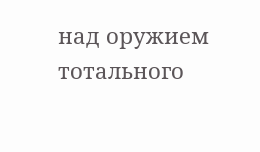над оружием тотального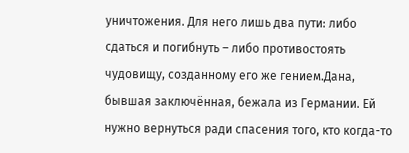уничтожения. Для него лишь два пути: либо сдаться и погибнуть – либо противостоять чудовищу, созданному его же гением.Дана, бывшая заключённая, бежала из Германии. Ей нужно вернуться ради спасения того, кто когда-то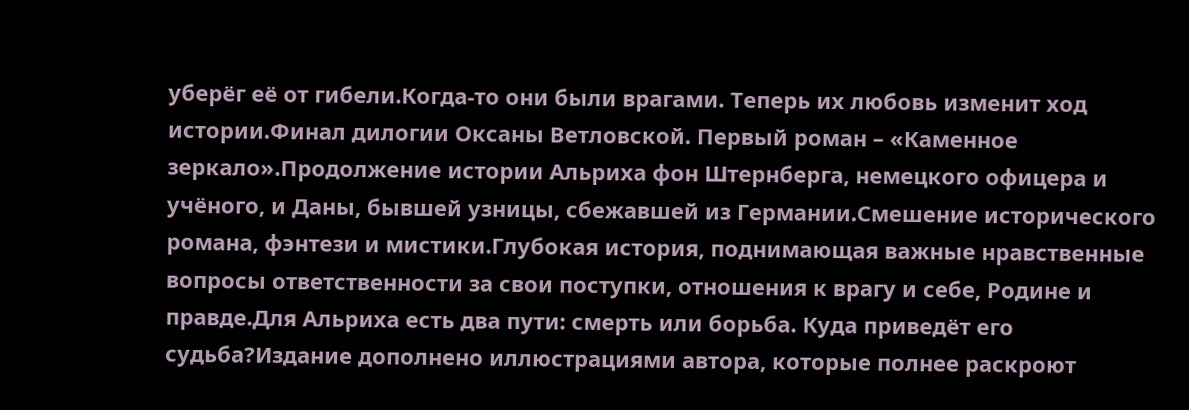уберёг её от гибели.Когда-то они были врагами. Теперь их любовь изменит ход истории.Финал дилогии Оксаны Ветловской. Первый роман – «Каменное зеркало».Продолжение истории Альриха фон Штернберга, немецкого офицера и учёного, и Даны, бывшей узницы, сбежавшей из Германии.Смешение исторического романа, фэнтези и мистики.Глубокая история, поднимающая важные нравственные вопросы ответственности за свои поступки, отношения к врагу и себе, Родине и правде.Для Альриха есть два пути: смерть или борьба. Куда приведёт его судьба?Издание дополнено иллюстрациями автора, которые полнее раскроют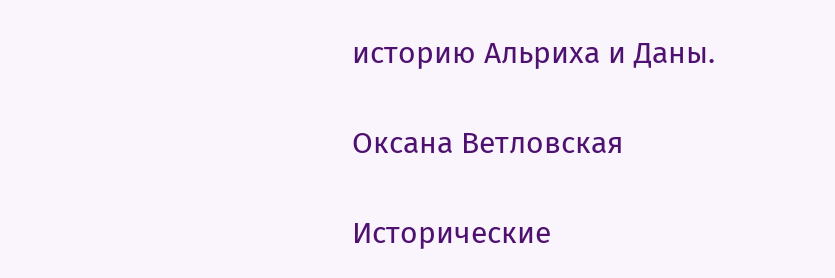историю Альриха и Даны.

Оксана Ветловская

Исторические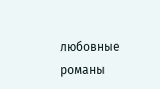любовные романы